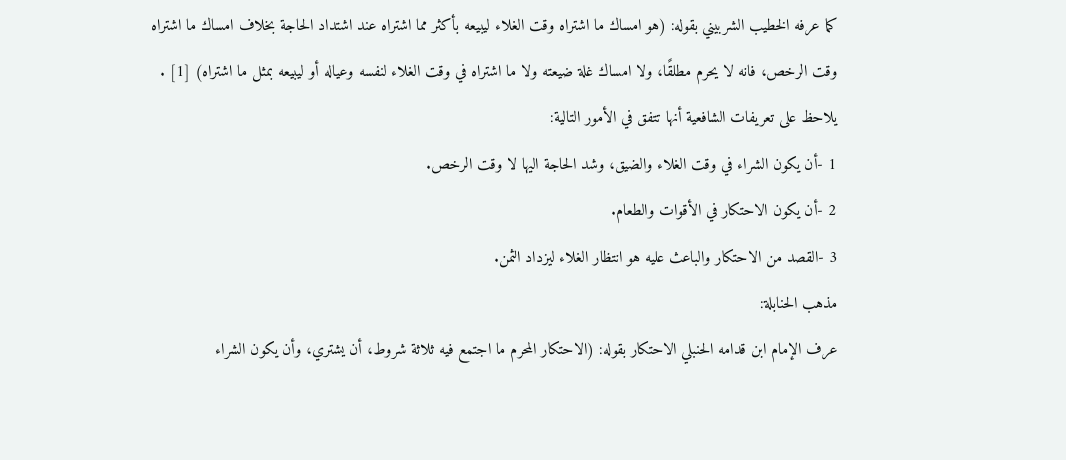كما عرفه الخطيب الشربيني بقوله: (هو امساك ما اشتراه وقت الغلاء ليبيعه بأكثر مما اشتراه عند اشتداد الحاجة بخلاف امساك ما اشتراه وقت الرخص، فانه لا يحرم مطلقًا، ولا امساك غلة ضيعته ولا ما اشتراه في وقت الغلاء لنفسه وعياله أو ليبيعه بمثل ما اشتراه) [1] .
يلاحظ على تعريفات الشافعية أنها تتفق في الأمور التالية:
1 -أن يكون الشراء في وقت الغلاء والضيق، وشد الحاجة اليها لا وقت الرخص.
2 -أن يكون الاحتكار في الأقوات والطعام.
3 -القصد من الاحتكار والباعث عليه هو انتظار الغلاء ليزداد الثمن.
مذهب الحنابلة:
عرف الإمام ابن قدامه الحنبلي الاحتكار بقوله: (الاحتكار المحرم ما اجتمع فيه ثلاثة شروط، أن يشتري، وأن يكون الشراء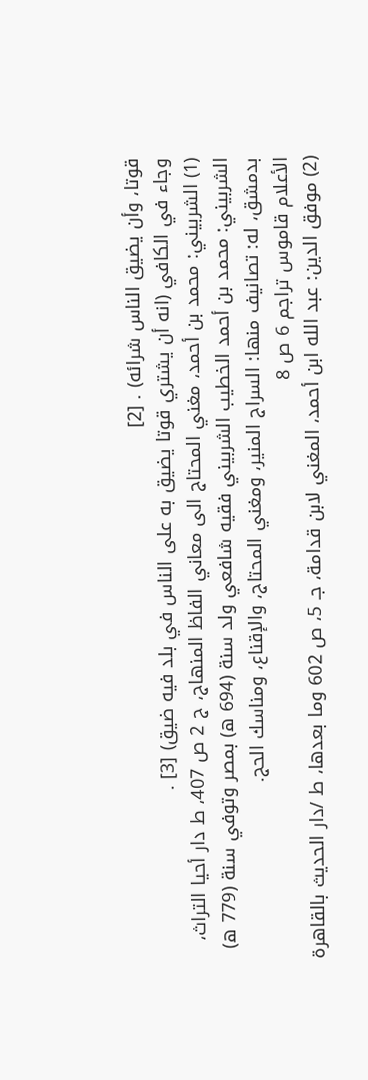قوتا، وأن يضيق الناس شرائه) . [2]
وجاء في الكافي (انه أن يشتري قوتا يضيق به على الناس في بلد فيه ضيق) [3] .
(1) الشربيني: محمد بن أحمد، مغني المحتاج الى معاني الفاظ المنهاج، ج 2 ص 407، ط دار أحيا التراث،
الشربيني: محمد بن أحمد الخطيب الشربيني فقيه شافعي ولد سنة (694 ه) بمصر وتوفي سنة (779 ه) بدمشق، له: تصانيف منها: السراج المنير، ومغني المحتاج، والإقناع، ومناسك الحج.
الأعلام قاموس تراجم 6 ص 8
(2) موفق الدين: عبد الله ابن أحمد، المغني لابن قدامة، جـ 5، ص 602 وما بعدها، ط /دار الحديث بالقاهرة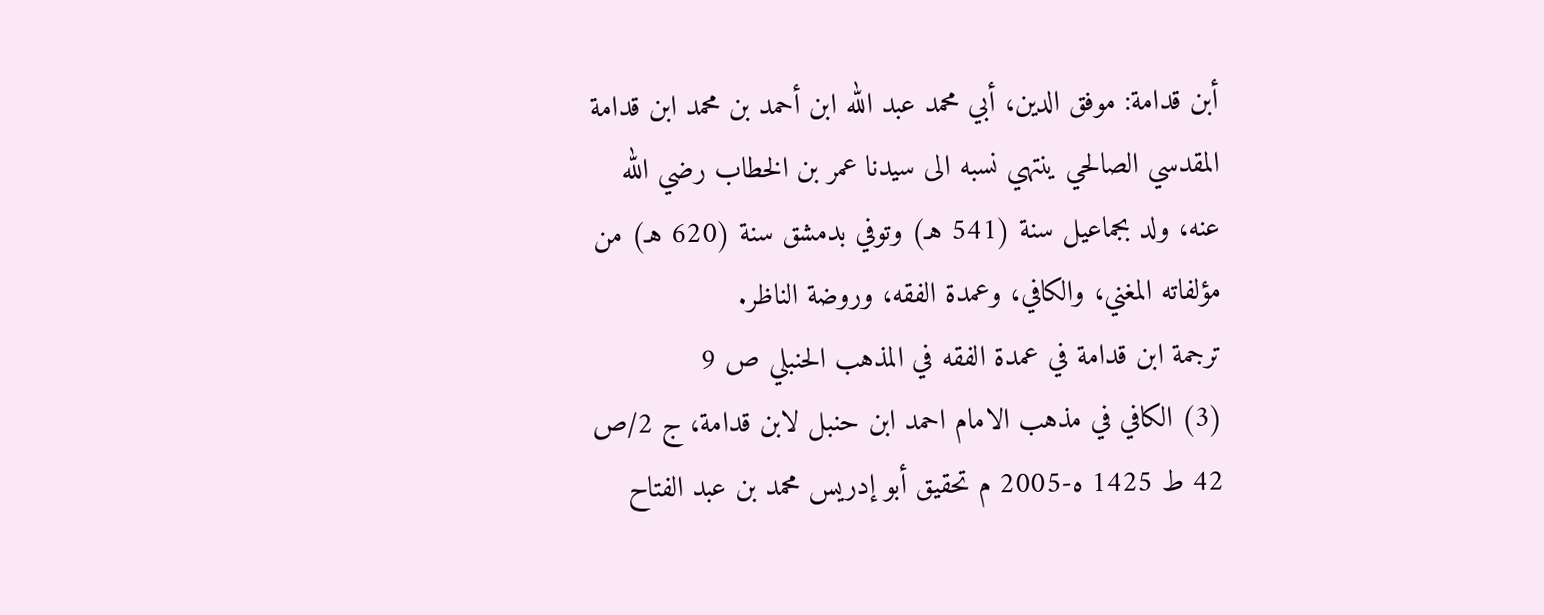أبن قدامة: موفق الدين، أبي محمد عبد الله ابن أحمد بن محمد ابن قدامة المقدسي الصالحي ينتهي نسبه الى سيدنا عمر بن الخطاب رضي الله عنه، ولد بجماعيل سنة (541 هـ) وتوفي بدمشق سنة (620 هـ) من مؤلفاته المغني، والكافي، وعمدة الفقه، وروضة الناظر.
ترجمة ابن قدامة في عمدة الفقه في المذهب الحنبلي ص 9
(3) الكافي في مذهب الامام احمد ابن حنبل لابن قدامة، ج 2/ص 42 ط 1425 ه-2005 م تحقيق أبو إدريس محمد بن عبد الفتاح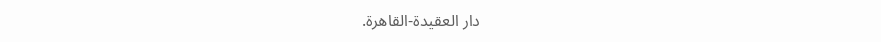دار العقيدة-القاهرة.